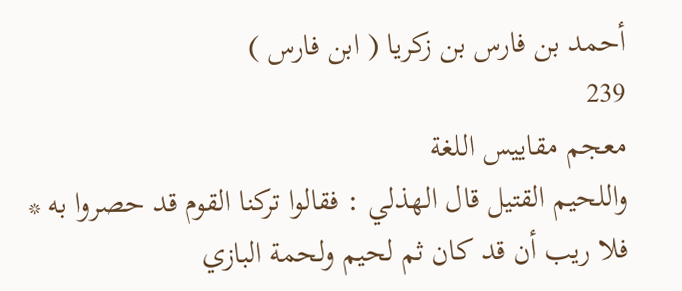أحمد بن فارس بن زكريا ( ابن فارس )
239
معجم مقاييس اللغة
واللحيم القتيل قال الهذلي : فقالوا تركنا القوم قد حصروا به * فلا ريب أن قد كان ثم لحيم ولحمة البازي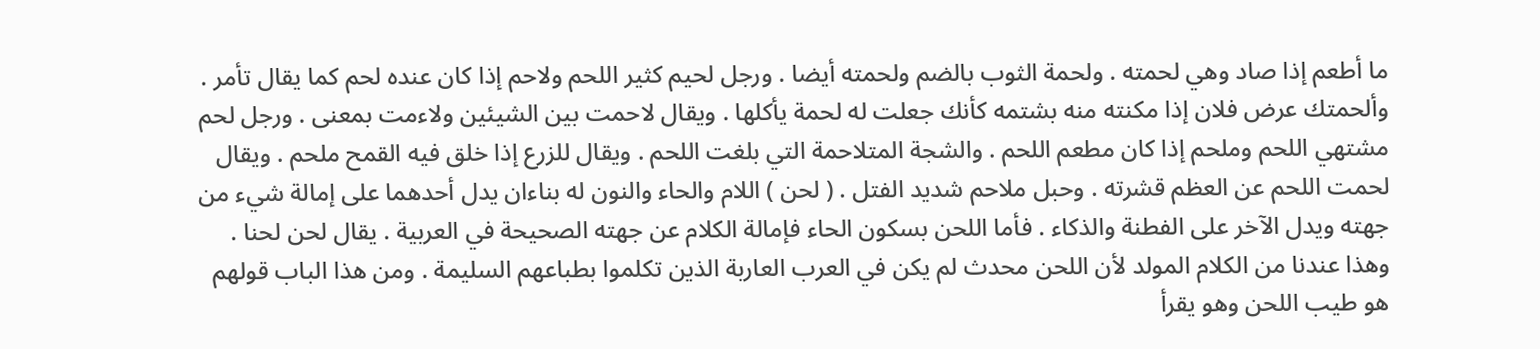ما أطعم إذا صاد وهي لحمته . ولحمة الثوب بالضم ولحمته أيضا . ورجل لحيم كثير اللحم ولاحم إذا كان عنده لحم كما يقال تأمر . وألحمتك عرض فلان إذا مكنته منه بشتمه كأنك جعلت له لحمة يأكلها . ويقال لاحمت بين الشيئين ولاءمت بمعنى . ورجل لحم مشتهي اللحم وملحم إذا كان مطعم اللحم . والشجة المتلاحمة التي بلغت اللحم . ويقال للزرع إذا خلق فيه القمح ملحم . ويقال لحمت اللحم عن العظم قشرته . وحبل ملاحم شديد الفتل . ( لحن ) اللام والحاء والنون له بناءان يدل أحدهما على إمالة شيء من جهته ويدل الآخر على الفطنة والذكاء . فأما اللحن بسكون الحاء فإمالة الكلام عن جهته الصحيحة في العربية . يقال لحن لحنا . وهذا عندنا من الكلام المولد لأن اللحن محدث لم يكن في العرب العاربة الذين تكلموا بطباعهم السليمة . ومن هذا الباب قولهم هو طيب اللحن وهو يقرأ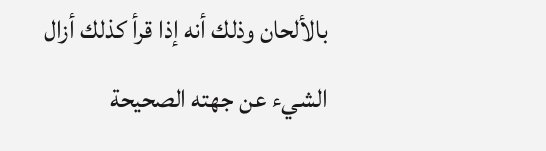بالألحان وذلك أنه إذا قرأ كذلك أزال الشيء عن جهته الصحيحة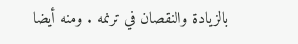بالزيادة والنقصان في ترنمه . ومنه أيضا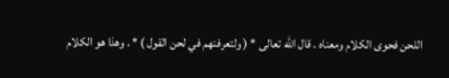اللحن فحوى الكلام ومعناه . قال الله تعالى * ( ولتعرفنهم في لحن القول ) * . وهذا هو الكلام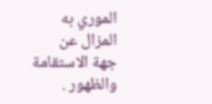الموري به المزال عن جهة الاستقامة والظهور .